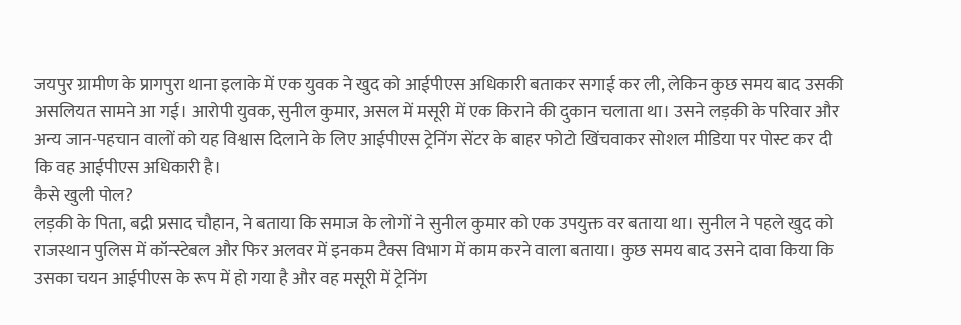जयपुर ग्रामीण के प्रागपुरा थाना इलाके में एक युवक ने खुद को आईपीएस अधिकारी बताकर सगाई कर ली, लेकिन कुछ समय बाद उसकी असलियत सामने आ गई। आरोपी युवक, सुनील कुमार, असल में मसूरी में एक किराने की दुकान चलाता था। उसने लड़की के परिवार और अन्य जान-पहचान वालों को यह विश्वास दिलाने के लिए आईपीएस ट्रेनिंग सेंटर के बाहर फोटो खिंचवाकर सोशल मीडिया पर पोस्ट कर दी कि वह आईपीएस अधिकारी है।
कैसे खुली पोल?
लड़की के पिता, बद्री प्रसाद चौहान, ने बताया कि समाज के लोगों ने सुनील कुमार को एक उपयुक्त वर बताया था। सुनील ने पहले खुद को राजस्थान पुलिस में कॉन्स्टेबल और फिर अलवर में इनकम टैक्स विभाग में काम करने वाला बताया। कुछ समय बाद उसने दावा किया कि उसका चयन आईपीएस के रूप में हो गया है और वह मसूरी में ट्रेनिंग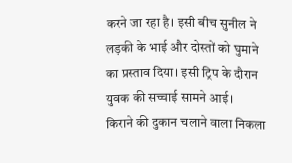करने जा रहा है। इसी बीच सुनील ने लड़की के भाई और दोस्तों को घुमाने का प्रस्ताव दिया। इसी ट्रिप के दौरान युवक की सच्चाई सामने आई।
किराने की दुकान चलाने वाला निकला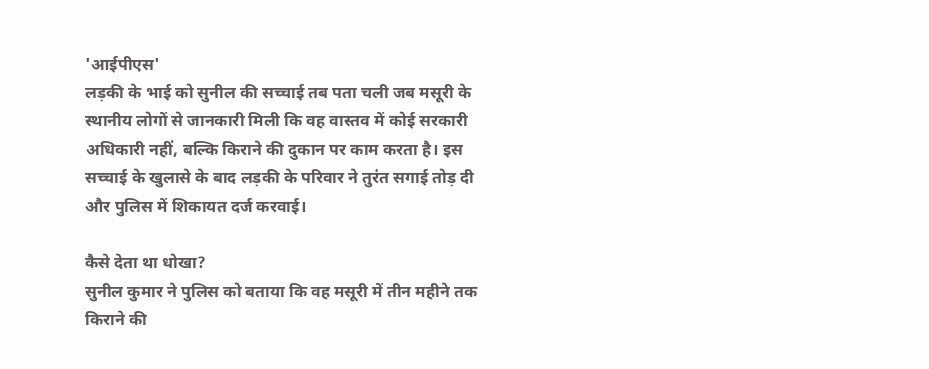'आईपीएस'
लड़की के भाई को सुनील की सच्चाई तब पता चली जब मसूरी के स्थानीय लोगों से जानकारी मिली कि वह वास्तव में कोई सरकारी अधिकारी नहीं, बल्कि किराने की दुकान पर काम करता है। इस सच्चाई के खुलासे के बाद लड़की के परिवार ने तुरंत सगाई तोड़ दी और पुलिस में शिकायत दर्ज करवाई।

कैसे देता था धोखा?
सुनील कुमार ने पुलिस को बताया कि वह मसूरी में तीन महीने तक किराने की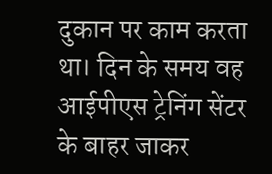दुकान पर काम करता था। दिन के समय वह आईपीएस ट्रेनिंग सेंटर के बाहर जाकर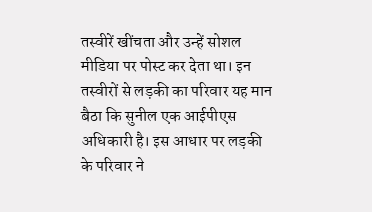तस्वीरें खींचता और उन्हें सोशल मीडिया पर पोस्ट कर देता था। इन तस्वीरों से लड़की का परिवार यह मान बैठा कि सुनील एक आईपीएस अधिकारी है। इस आधार पर लड़की के परिवार ने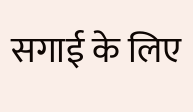सगाई के लिए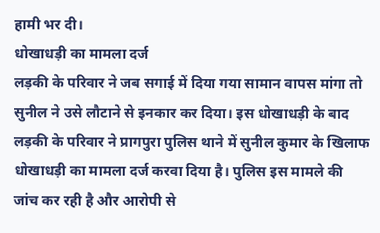हामी भर दी।
धोखाधड़ी का मामला दर्ज
लड़की के परिवार ने जब सगाई में दिया गया सामान वापस मांगा तो सुनील ने उसे लौटाने से इनकार कर दिया। इस धोखाधड़ी के बाद लड़की के परिवार ने प्रागपुरा पुलिस थाने में सुनील कुमार के खिलाफ धोखाधड़ी का मामला दर्ज करवा दिया है। पुलिस इस मामले की जांच कर रही है और आरोपी से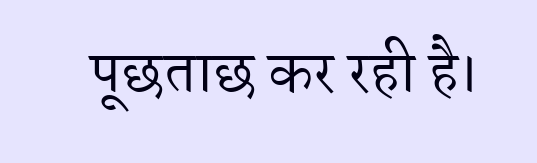पूछताछ कर रही है।